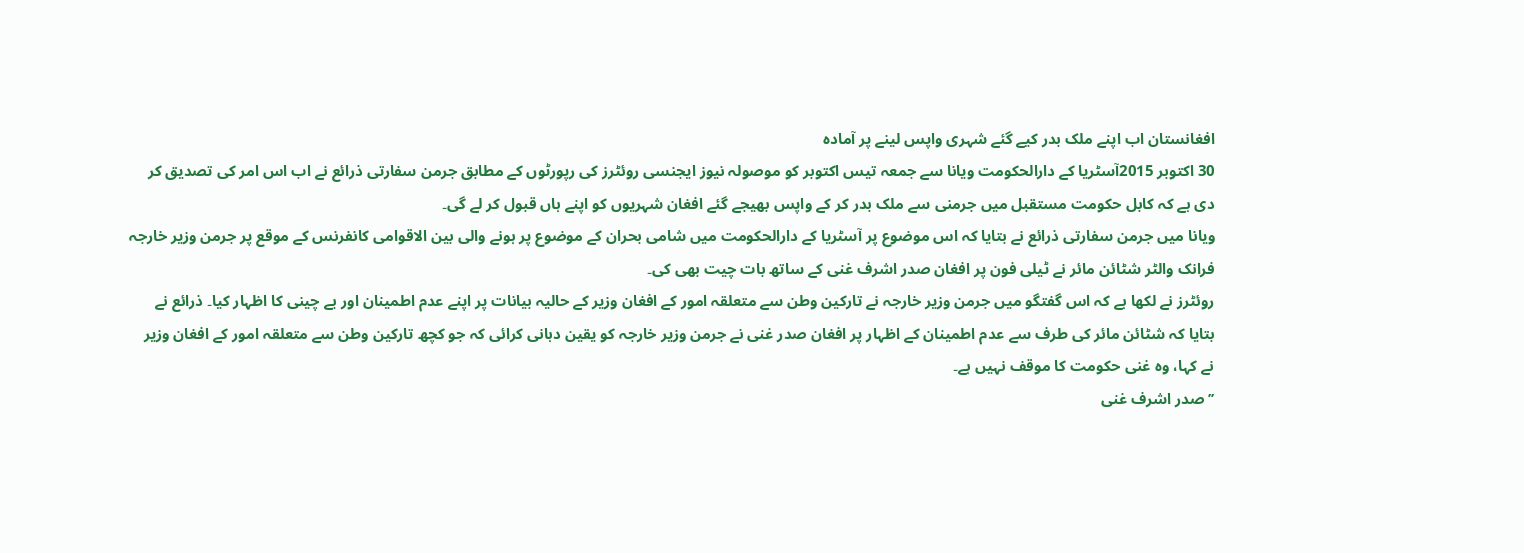افغانستان اب اپنے ملک بدر کیے گئے شہری واپس لینے پر آمادہ
30 اکتوبر 2015آسٹریا کے دارالحکومت ویانا سے جمعہ تیس اکتوبر کو موصولہ نیوز ایجنسی روئٹرز کی رپورٹوں کے مطابق جرمن سفارتی ذرائع نے اب اس امر کی تصدیق کر دی ہے کہ کابل حکومت مستقبل میں جرمنی سے ملک بدر کر کے واپس بھیجے گئے افغان شہریوں کو اپنے ہاں قبول کر لے گی۔
ویانا میں جرمن سفارتی ذرائع نے بتایا کہ اس موضوع پر آسٹریا کے دارالحکومت میں شامی بحران کے موضوع پر ہونے والی بین الاقوامی کانفرنس کے موقع پر جرمن وزیر خارجہ فرانک والٹر شٹائن مائر نے ٹیلی فون پر افغان صدر اشرف غنی کے ساتھ بات چیت بھی کی۔
روئٹرز نے لکھا ہے کہ اس گفتگو میں جرمن وزیر خارجہ نے تارکین وطن سے متعلقہ امور کے افغان وزیر کے حالیہ بیانات پر اپنے عدم اطمینان اور بے چینی کا اظہار کیا۔ ذرائع نے بتایا کہ شٹائن مائر کی طرف سے عدم اطمینان کے اظہار پر افغان صدر غنی نے جرمن وزیر خارجہ کو یقین دہانی کرائی کہ جو کچھ تارکین وطن سے متعلقہ امور کے افغان وزیر نے کہا، وہ غنی حکومت کا موقف نہیں ہے۔
’’صدر اشرف غنی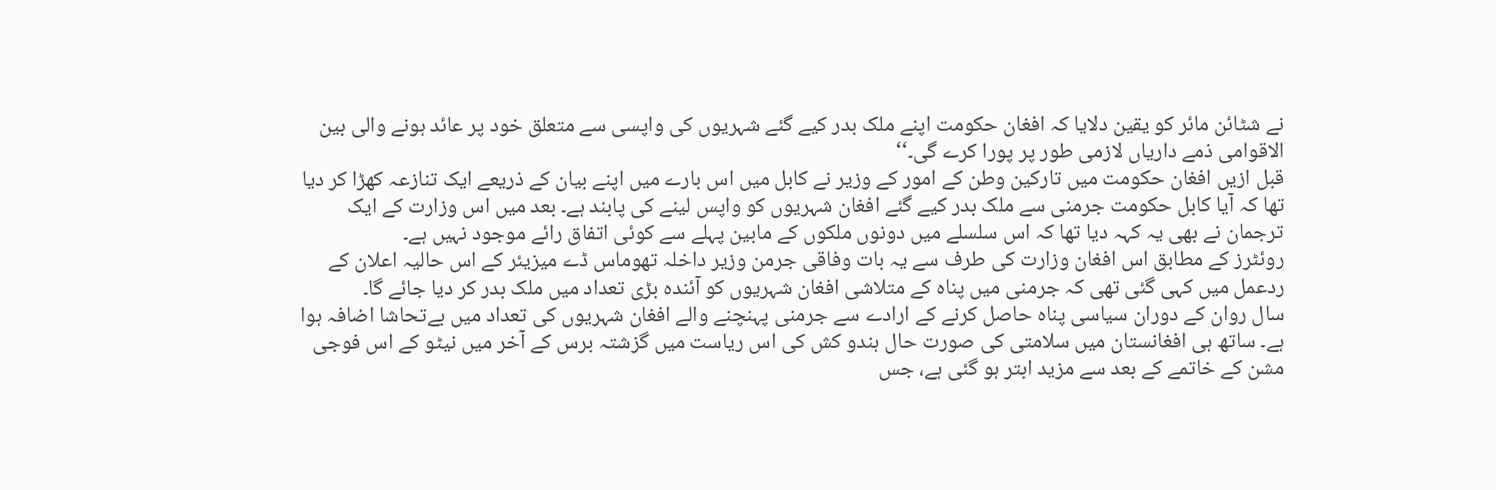نے شٹائن مائر کو یقین دلایا کہ افغان حکومت اپنے ملک بدر کیے گئے شہریوں کی واپسی سے متعلق خود پر عائد ہونے والی بین الاقوامی ذمے داریاں لازمی طور پر پورا کرے گی۔‘‘
قبل ازیں افغان حکومت میں تارکین وطن کے امور کے وزیر نے کابل میں اس بارے میں اپنے بیان کے ذریعے ایک تنازعہ کھڑا کر دیا تھا کہ آیا کابل حکومت جرمنی سے ملک بدر کیے گئے افغان شہریوں کو واپس لینے کی پابند ہے۔ بعد میں اس وزارت کے ایک ترجمان نے بھی یہ کہہ دیا تھا کہ اس سلسلے میں دونوں ملکوں کے مابین پہلے سے کوئی اتفاق رائے موجود نہیں ہے۔
روئٹرز کے مطابق اس افغان وزارت کی طرف سے یہ بات وفاقی جرمن وزیر داخلہ تھوماس ڈے میزیئر کے اس حالیہ اعلان کے ردعمل میں کہی گئی تھی کہ جرمنی میں پناہ کے متلاشی افغان شہریوں کو آئندہ بڑی تعداد میں ملک بدر کر دیا جائے گا۔
سال روان کے دوران سیاسی پناہ حاصل کرنے کے ارادے سے جرمنی پہنچنے والے افغان شہریوں کی تعداد میں بےتحاشا اضافہ ہوا ہے۔ ساتھ ہی افغانستان میں سلامتی کی صورت حال ہندو کش کی اس ریاست میں گزشتہ برس کے آخر میں نیٹو کے اس فوجی مشن کے خاتمے کے بعد سے مزید ابتر ہو گئی ہے، جس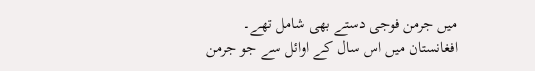میں جرمن فوجی دستے بھی شامل تھے۔
افغانستان میں اس سال کے اوائل سے جو جرمن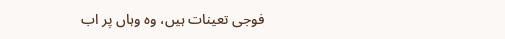فوجی تعینات ہیں، وہ وہاں پر اب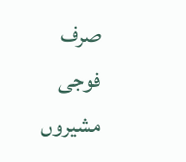صرف فوجی مشیروں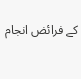کے فرائض انجام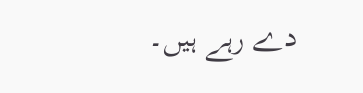دے رہے ہیں۔